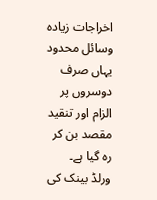اخراجات زیادہ وسائل محدود
یہاں صرف دوسروں پر الزام اور تنقید مقصد بن کر رہ گیا ہے۔
ورلڈ بینک کی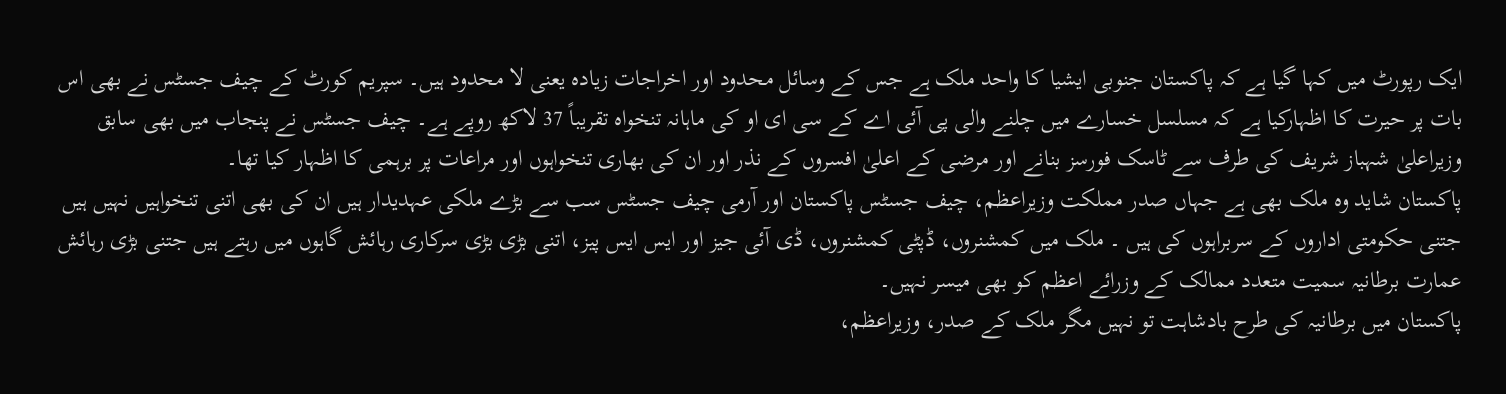ایک رپورٹ میں کہا گیا ہے کہ پاکستان جنوبی ایشیا کا واحد ملک ہے جس کے وسائل محدود اور اخراجات زیادہ یعنی لا محدود ہیں۔ سپریم کورٹ کے چیف جسٹس نے بھی اس بات پر حیرت کا اظہارکیا ہے کہ مسلسل خسارے میں چلنے والی پی آئی اے کے سی ای او کی ماہانہ تنخواہ تقریباً 37 لاکھ روپے ہے۔ چیف جسٹس نے پنجاب میں بھی سابق وزیراعلیٰ شہباز شریف کی طرف سے ٹاسک فورسز بنانے اور مرضی کے اعلیٰ افسروں کے نذر اور ان کی بھاری تنخواہوں اور مراعات پر برہمی کا اظہار کیا تھا۔
پاکستان شاید وہ ملک بھی ہے جہاں صدر مملکت وزیراعظم، چیف جسٹس پاکستان اور آرمی چیف جسٹس سب سے بڑے ملکی عہدیدار ہیں ان کی بھی اتنی تنخواہیں نہیں ہیں جتنی حکومتی اداروں کے سربراہوں کی ہیں ۔ ملک میں کمشنروں، ڈپٹی کمشنروں، ڈی آئی جیز اور ایس ایس پیز، اتنی بڑی بڑی سرکاری رہائش گاہوں میں رہتے ہیں جتنی بڑی رہائش عمارت برطانیہ سمیت متعدد ممالک کے وزرائے اعظم کو بھی میسر نہیں۔
پاکستان میں برطانیہ کی طرح بادشاہت تو نہیں مگر ملک کے صدر، وزیراعظم،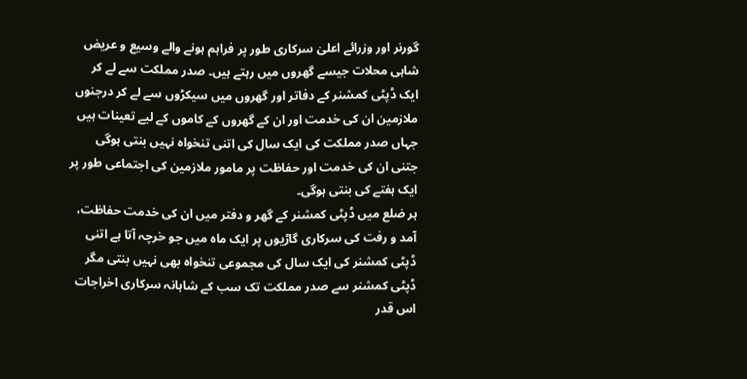گورنر اور وزرائے اعلیٰ سرکاری طور پر فراہم ہونے والے وسیع و عریض شاہی محلات جیسے گھروں میں رہتے ہیں۔ صدر مملکت سے لے کر ایک ڈپٹی کمشنر کے دفاتر اور گھروں میں سیکڑوں سے لے کر درجنوں ملازمین ان کی خدمت اور ان کے گھروں کے کاموں کے لیے تعینات ہیں جہاں صدر مملکت کی ایک سال کی اتنی تنخواہ نہیں بنتی ہوگی جتنی ان کی خدمت اور حفاظت پر مامور ملازمین کی اجتماعی طور پر ایک ہفتے کی بنتی ہوگی۔
ہر ضلع میں ڈپٹی کمشنر کے گھر و دفتر میں ان کی خدمت حفاظت، آمد و رفت کی سرکاری گاڑیوں پر ایک ماہ میں جو خرچہ آتا ہے اتنی ڈپٹی کمشنر کی ایک سال کی مجموعی تنخواہ بھی نہیں بنتی مگر ڈپٹی کمشنر سے صدر مملکت تک سب کے شاہانہ سرکاری اخراجات اس قدر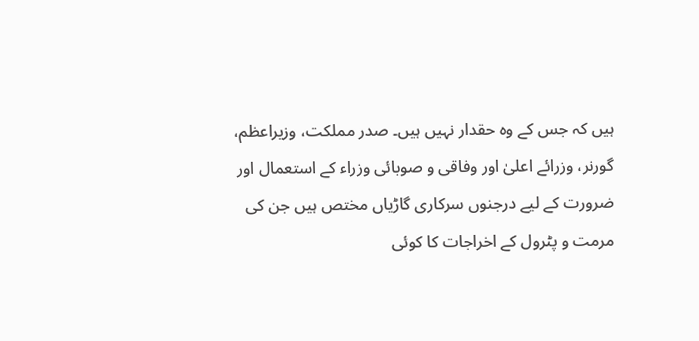ہیں کہ جس کے وہ حقدار نہیں ہیں۔ صدر مملکت، وزیراعظم، گورنر، وزرائے اعلیٰ اور وفاقی و صوبائی وزراء کے استعمال اور ضرورت کے لیے درجنوں سرکاری گاڑیاں مختص ہیں جن کی مرمت و پٹرول کے اخراجات کا کوئی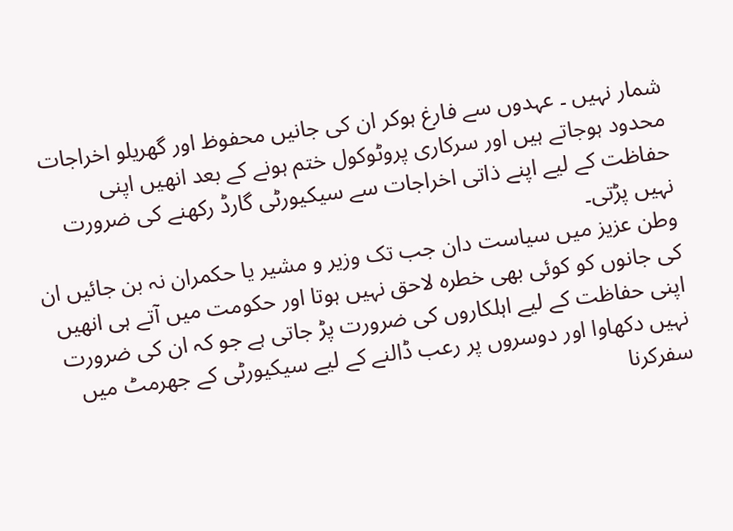شمار نہیں ۔ عہدوں سے فارغ ہوکر ان کی جانیں محفوظ اور گھریلو اخراجات محدود ہوجاتے ہیں اور سرکاری پروٹوکول ختم ہونے کے بعد انھیں اپنی حفاظت کے لیے اپنے ذاتی اخراجات سے سیکیورٹی گارڈ رکھنے کی ضرورت نہیں پڑتی۔
وطن عزیز میں سیاست دان جب تک وزیر و مشیر یا حکمران نہ بن جائیں ان کی جانوں کو کوئی بھی خطرہ لاحق نہیں ہوتا اور حکومت میں آتے ہی انھیں اپنی حفاظت کے لیے اہلکاروں کی ضرورت پڑ جاتی ہے جو کہ ان کی ضرورت نہیں دکھاوا اور دوسروں پر رعب ڈالنے کے لیے سیکیورٹی کے جھرمٹ میں سفرکرنا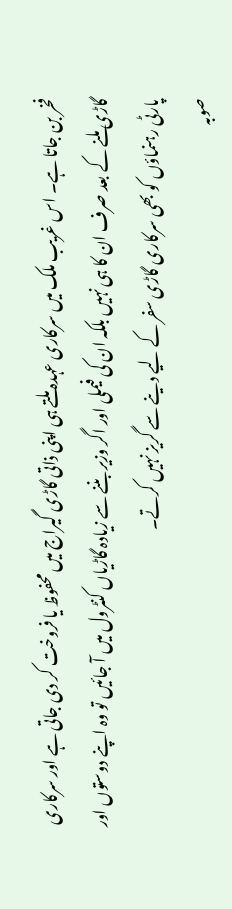فخر بن جاتا ہے۔ اس غریب ملک میں سرکاری عہدہ ملتے ہی اپنی ذاتی گاڑی گیراج میں محفوظ یا فروخت کر دی جاتی ہے اور سرکاری گاڑی ملنے کے بعد صرف ان کا ہی نہیں بلکہ ان کی فیملی اور اگر وزیر بننے سے زیادہ گاڑیاں کنٹرول میں آ جائیں تو وہ اپنے دوستوں اور پارٹی رہنماؤں کو بھی سرکاری گاڑی سفر کے لیے دینے سے گریز نہیں کرتے۔
صوبہ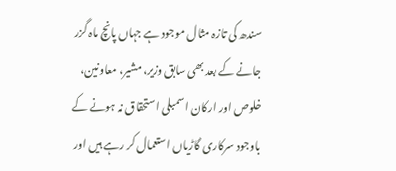سندھ کی تازہ مثال موجود ہے جہاں پانچ ماہ گزر جانے کے بعد بھی سابق وزیر، مشیر، معاونین، خلوص اور ارکان اسمبلی استحقاق نہ ہونے کے باوجود سرکاری گاڑیاں استعمال کر رہے ہیں اور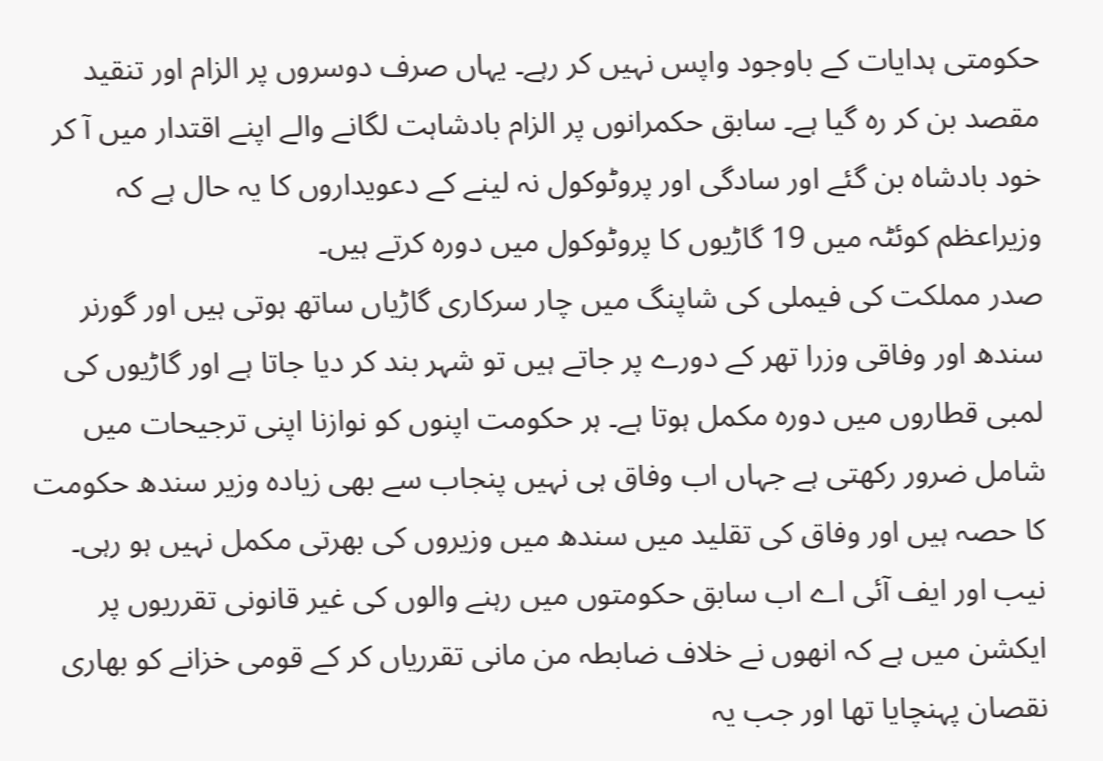حکومتی ہدایات کے باوجود واپس نہیں کر رہے۔ یہاں صرف دوسروں پر الزام اور تنقید مقصد بن کر رہ گیا ہے۔ سابق حکمرانوں پر الزام بادشاہت لگانے والے اپنے اقتدار میں آ کر خود بادشاہ بن گئے اور سادگی اور پروٹوکول نہ لینے کے دعویداروں کا یہ حال ہے کہ وزیراعظم کوئٹہ میں 19 گاڑیوں کا پروٹوکول میں دورہ کرتے ہیں۔
صدر مملکت کی فیملی کی شاپنگ میں چار سرکاری گاڑیاں ساتھ ہوتی ہیں اور گورنر سندھ اور وفاقی وزرا تھر کے دورے پر جاتے ہیں تو شہر بند کر دیا جاتا ہے اور گاڑیوں کی لمبی قطاروں میں دورہ مکمل ہوتا ہے۔ ہر حکومت اپنوں کو نوازنا اپنی ترجیحات میں شامل ضرور رکھتی ہے جہاں اب وفاق ہی نہیں پنجاب سے بھی زیادہ وزیر سندھ حکومت کا حصہ ہیں اور وفاق کی تقلید میں سندھ میں وزیروں کی بھرتی مکمل نہیں ہو رہی۔
نیب اور ایف آئی اے اب سابق حکومتوں میں رہنے والوں کی غیر قانونی تقرریوں پر ایکشن میں ہے کہ انھوں نے خلاف ضابطہ من مانی تقرریاں کر کے قومی خزانے کو بھاری نقصان پہنچایا تھا اور جب یہ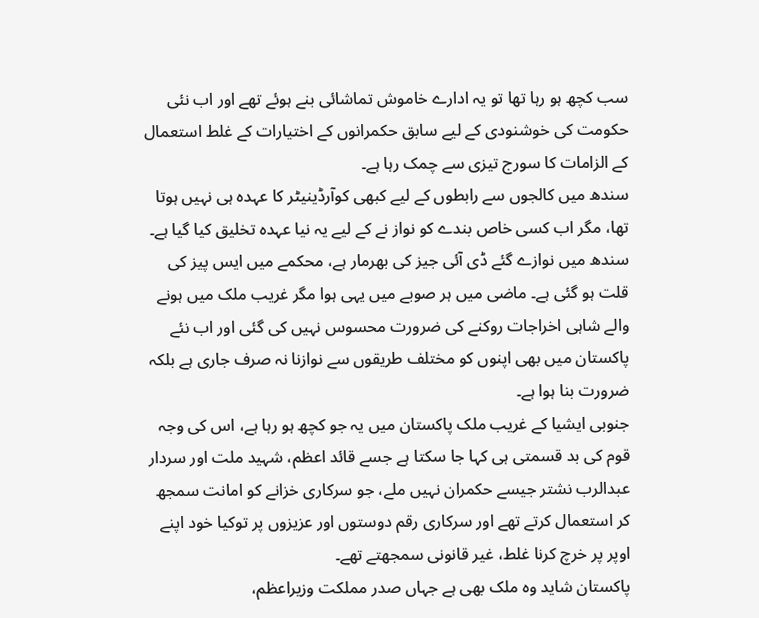سب کچھ ہو رہا تھا تو یہ ادارے خاموش تماشائی بنے ہوئے تھے اور اب نئی حکومت کی خوشنودی کے لیے سابق حکمرانوں کے اختیارات کے غلط استعمال کے الزامات کا سورج تیزی سے چمک رہا ہے۔
سندھ میں کالجوں سے رابطوں کے لیے کبھی کوآرڈینیٹر کا عہدہ ہی نہیں ہوتا تھا، مگر اب کسی خاص بندے کو نواز نے کے لیے یہ نیا عہدہ تخلیق کیا گیا ہے۔ سندھ میں نوازے گئے ڈی آئی جیز کی بھرمار ہے، محکمے میں ایس پیز کی قلت ہو گئی ہے۔ ماضی میں ہر صوبے میں یہی ہوا مگر غریب ملک میں ہونے والے شاہی اخراجات روکنے کی ضرورت محسوس نہیں کی گئی اور اب نئے پاکستان میں بھی اپنوں کو مختلف طریقوں سے نوازنا نہ صرف جاری ہے بلکہ ضرورت بنا ہوا ہے۔
جنوبی ایشیا کے غریب ملک پاکستان میں یہ جو کچھ ہو رہا ہے، اس کی وجہ قوم کی بد قسمتی ہی کہا جا سکتا ہے جسے قائد اعظم، شہید ملت اور سردار عبدالرب نشتر جیسے حکمران نہیں ملے، جو سرکاری خزانے کو امانت سمجھ کر استعمال کرتے تھے اور سرکاری رقم دوستوں اور عزیزوں پر توکیا خود اپنے اوپر پر خرچ کرنا غلط، غیر قانونی سمجھتے تھے۔
پاکستان شاید وہ ملک بھی ہے جہاں صدر مملکت وزیراعظم،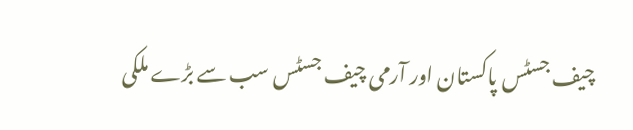چیف جسٹس پاکستان اور آرمی چیف جسٹس سب سے بڑے ملکی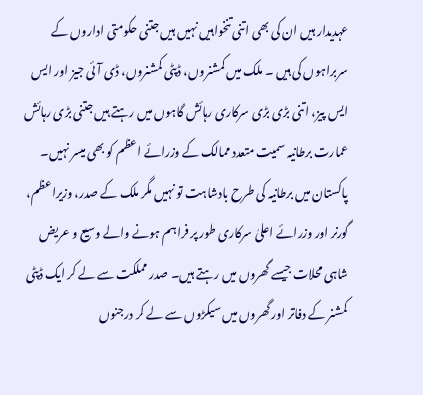عہدیدار ہیں ان کی بھی اتنی تنخواہیں نہیں ہیں جتنی حکومتی اداروں کے سربراہوں کی ہیں ۔ ملک میں کمشنروں، ڈپٹی کمشنروں، ڈی آئی جیز اور ایس ایس پیز، اتنی بڑی بڑی سرکاری رہائش گاہوں میں رہتے ہیں جتنی بڑی رہائش عمارت برطانیہ سمیت متعدد ممالک کے وزرائے اعظم کو بھی میسر نہیں۔
پاکستان میں برطانیہ کی طرح بادشاہت تو نہیں مگر ملک کے صدر، وزیراعظم، گورنر اور وزرائے اعلیٰ سرکاری طور پر فراہم ہونے والے وسیع و عریض شاہی محلات جیسے گھروں میں رہتے ہیں۔ صدر مملکت سے لے کر ایک ڈپٹی کمشنر کے دفاتر اور گھروں میں سیکڑوں سے لے کر درجنوں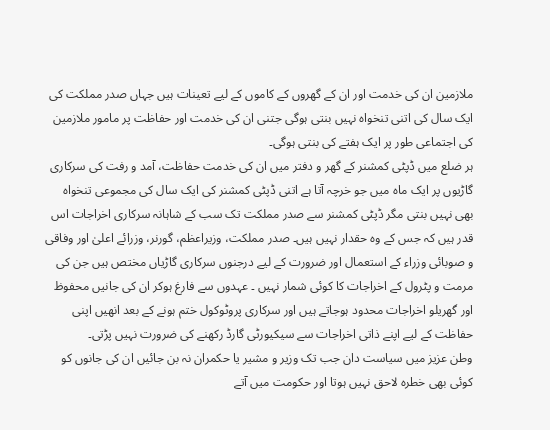ملازمین ان کی خدمت اور ان کے گھروں کے کاموں کے لیے تعینات ہیں جہاں صدر مملکت کی ایک سال کی اتنی تنخواہ نہیں بنتی ہوگی جتنی ان کی خدمت اور حفاظت پر مامور ملازمین کی اجتماعی طور پر ایک ہفتے کی بنتی ہوگی۔
ہر ضلع میں ڈپٹی کمشنر کے گھر و دفتر میں ان کی خدمت حفاظت، آمد و رفت کی سرکاری گاڑیوں پر ایک ماہ میں جو خرچہ آتا ہے اتنی ڈپٹی کمشنر کی ایک سال کی مجموعی تنخواہ بھی نہیں بنتی مگر ڈپٹی کمشنر سے صدر مملکت تک سب کے شاہانہ سرکاری اخراجات اس قدر ہیں کہ جس کے وہ حقدار نہیں ہیں۔ صدر مملکت، وزیراعظم، گورنر، وزرائے اعلیٰ اور وفاقی و صوبائی وزراء کے استعمال اور ضرورت کے لیے درجنوں سرکاری گاڑیاں مختص ہیں جن کی مرمت و پٹرول کے اخراجات کا کوئی شمار نہیں ۔ عہدوں سے فارغ ہوکر ان کی جانیں محفوظ اور گھریلو اخراجات محدود ہوجاتے ہیں اور سرکاری پروٹوکول ختم ہونے کے بعد انھیں اپنی حفاظت کے لیے اپنے ذاتی اخراجات سے سیکیورٹی گارڈ رکھنے کی ضرورت نہیں پڑتی۔
وطن عزیز میں سیاست دان جب تک وزیر و مشیر یا حکمران نہ بن جائیں ان کی جانوں کو کوئی بھی خطرہ لاحق نہیں ہوتا اور حکومت میں آتے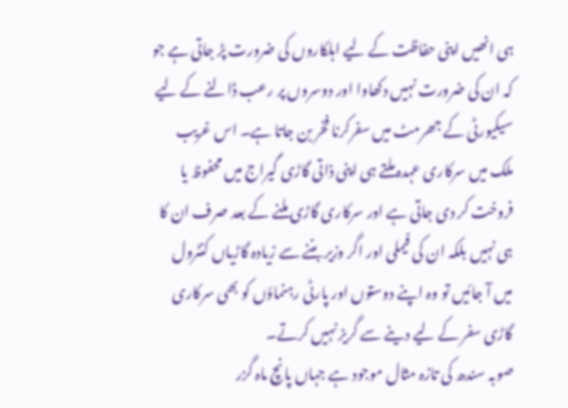ہی انھیں اپنی حفاظت کے لیے اہلکاروں کی ضرورت پڑ جاتی ہے جو کہ ان کی ضرورت نہیں دکھاوا اور دوسروں پر رعب ڈالنے کے لیے سیکیورٹی کے جھرمٹ میں سفرکرنا فخر بن جاتا ہے۔ اس غریب ملک میں سرکاری عہدہ ملتے ہی اپنی ذاتی گاڑی گیراج میں محفوظ یا فروخت کر دی جاتی ہے اور سرکاری گاڑی ملنے کے بعد صرف ان کا ہی نہیں بلکہ ان کی فیملی اور اگر وزیر بننے سے زیادہ گاڑیاں کنٹرول میں آ جائیں تو وہ اپنے دوستوں اور پارٹی رہنماؤں کو بھی سرکاری گاڑی سفر کے لیے دینے سے گریز نہیں کرتے۔
صوبہ سندھ کی تازہ مثال موجود ہے جہاں پانچ ماہ گزر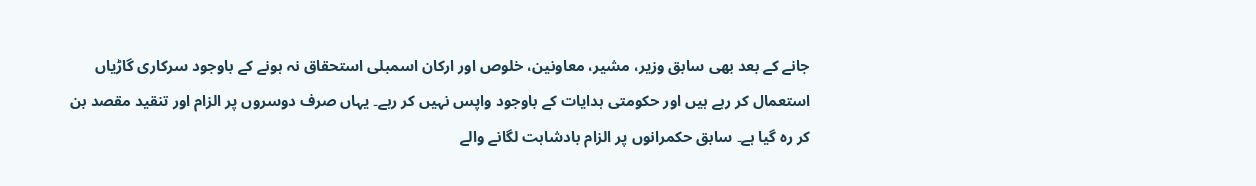جانے کے بعد بھی سابق وزیر، مشیر، معاونین، خلوص اور ارکان اسمبلی استحقاق نہ ہونے کے باوجود سرکاری گاڑیاں استعمال کر رہے ہیں اور حکومتی ہدایات کے باوجود واپس نہیں کر رہے۔ یہاں صرف دوسروں پر الزام اور تنقید مقصد بن کر رہ گیا ہے۔ سابق حکمرانوں پر الزام بادشاہت لگانے والے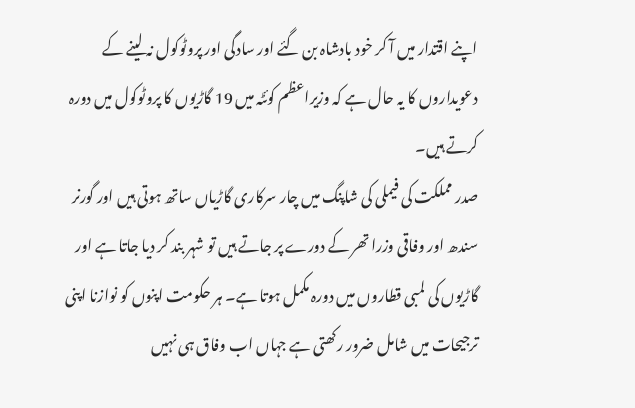اپنے اقتدار میں آ کر خود بادشاہ بن گئے اور سادگی اور پروٹوکول نہ لینے کے دعویداروں کا یہ حال ہے کہ وزیراعظم کوئٹہ میں 19 گاڑیوں کا پروٹوکول میں دورہ کرتے ہیں۔
صدر مملکت کی فیملی کی شاپنگ میں چار سرکاری گاڑیاں ساتھ ہوتی ہیں اور گورنر سندھ اور وفاقی وزرا تھر کے دورے پر جاتے ہیں تو شہر بند کر دیا جاتا ہے اور گاڑیوں کی لمبی قطاروں میں دورہ مکمل ہوتا ہے۔ ہر حکومت اپنوں کو نوازنا اپنی ترجیحات میں شامل ضرور رکھتی ہے جہاں اب وفاق ہی نہیں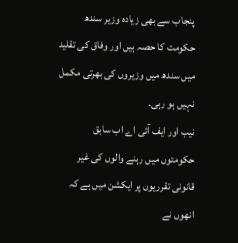پنجاب سے بھی زیادہ وزیر سندھ حکومت کا حصہ ہیں اور وفاق کی تقلید میں سندھ میں وزیروں کی بھرتی مکمل نہیں ہو رہی۔
نیب اور ایف آئی اے اب سابق حکومتوں میں رہنے والوں کی غیر قانونی تقرریوں پر ایکشن میں ہے کہ انھوں نے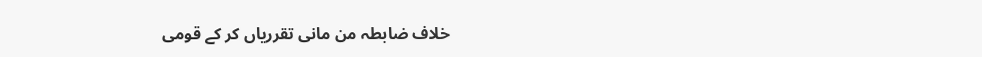خلاف ضابطہ من مانی تقرریاں کر کے قومی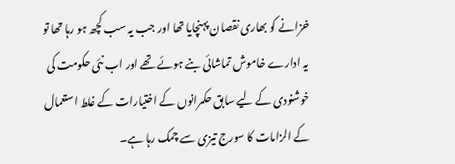خزانے کو بھاری نقصان پہنچایا تھا اور جب یہ سب کچھ ہو رہا تھا تو یہ ادارے خاموش تماشائی بنے ہوئے تھے اور اب نئی حکومت کی خوشنودی کے لیے سابق حکمرانوں کے اختیارات کے غلط استعمال کے الزامات کا سورج تیزی سے چمک رہا ہے۔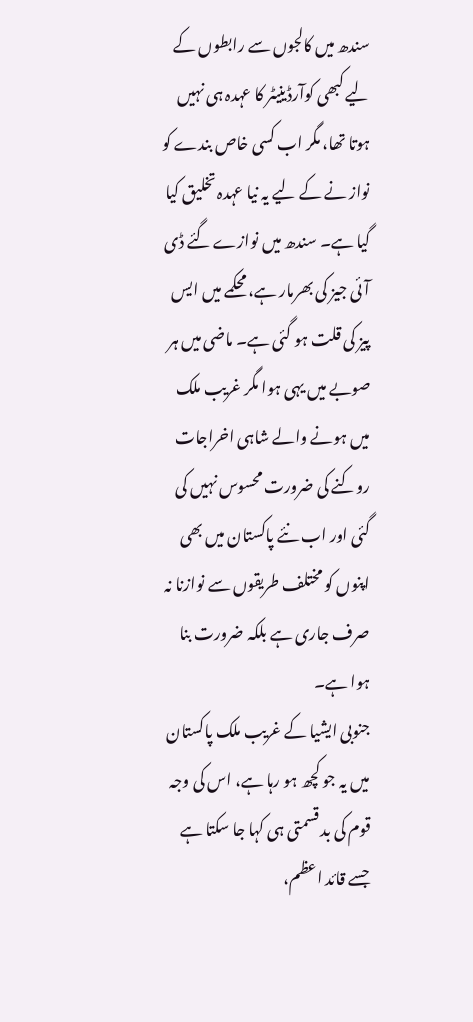سندھ میں کالجوں سے رابطوں کے لیے کبھی کوآرڈینیٹر کا عہدہ ہی نہیں ہوتا تھا، مگر اب کسی خاص بندے کو نواز نے کے لیے یہ نیا عہدہ تخلیق کیا گیا ہے۔ سندھ میں نوازے گئے ڈی آئی جیز کی بھرمار ہے، محکمے میں ایس پیز کی قلت ہو گئی ہے۔ ماضی میں ہر صوبے میں یہی ہوا مگر غریب ملک میں ہونے والے شاہی اخراجات روکنے کی ضرورت محسوس نہیں کی گئی اور اب نئے پاکستان میں بھی اپنوں کو مختلف طریقوں سے نوازنا نہ صرف جاری ہے بلکہ ضرورت بنا ہوا ہے۔
جنوبی ایشیا کے غریب ملک پاکستان میں یہ جو کچھ ہو رہا ہے، اس کی وجہ قوم کی بد قسمتی ہی کہا جا سکتا ہے جسے قائد اعظم،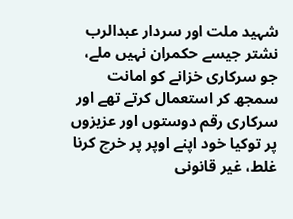شہید ملت اور سردار عبدالرب نشتر جیسے حکمران نہیں ملے، جو سرکاری خزانے کو امانت سمجھ کر استعمال کرتے تھے اور سرکاری رقم دوستوں اور عزیزوں پر توکیا خود اپنے اوپر پر خرچ کرنا غلط، غیر قانونی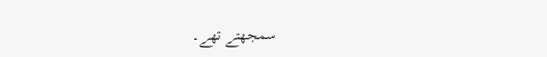سمجھتے تھے۔